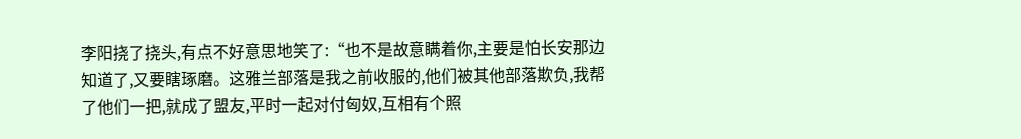李阳挠了挠头,有点不好意思地笑了:“也不是故意瞒着你,主要是怕长安那边知道了,又要瞎琢磨。这雅兰部落是我之前收服的,他们被其他部落欺负,我帮了他们一把,就成了盟友,平时一起对付匈奴,互相有个照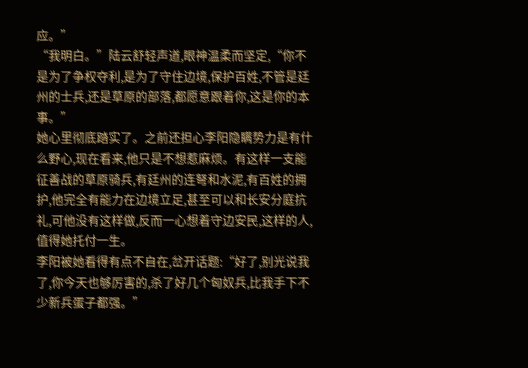应。”
“我明白。”陆云舒轻声道,眼神温柔而坚定,“你不是为了争权夺利,是为了守住边境,保护百姓,不管是廷州的士兵,还是草原的部落,都愿意跟着你,这是你的本事。”
她心里彻底踏实了。之前还担心李阳隐瞒势力是有什么野心,现在看来,他只是不想惹麻烦。有这样一支能征善战的草原骑兵,有廷州的连弩和水泥,有百姓的拥护,他完全有能力在边境立足,甚至可以和长安分庭抗礼,可他没有这样做,反而一心想着守边安民,这样的人,值得她托付一生。
李阳被她看得有点不自在,岔开话题:“好了,别光说我了,你今天也够厉害的,杀了好几个匈奴兵,比我手下不少新兵蛋子都强。”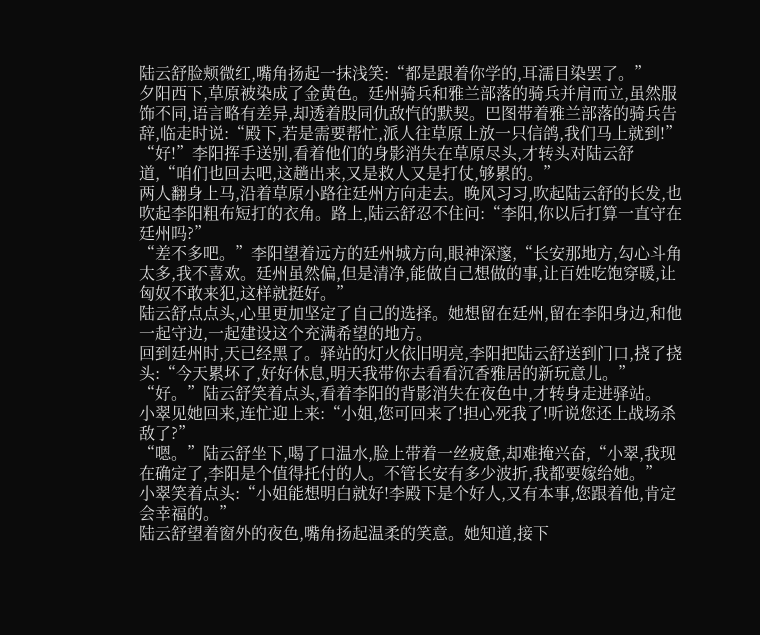陆云舒脸颊微红,嘴角扬起一抹浅笑:“都是跟着你学的,耳濡目染罢了。”
夕阳西下,草原被染成了金黄色。廷州骑兵和雅兰部落的骑兵并肩而立,虽然服饰不同,语言略有差异,却透着股同仇敌忾的默契。巴图带着雅兰部落的骑兵告辞,临走时说:“殿下,若是需要帮忙,派人往草原上放一只信鸽,我们马上就到!”
“好!”李阳挥手送别,看着他们的身影消失在草原尽头,才转头对陆云舒道,“咱们也回去吧,这趟出来,又是救人又是打仗,够累的。”
两人翻身上马,沿着草原小路往廷州方向走去。晚风习习,吹起陆云舒的长发,也吹起李阳粗布短打的衣角。路上,陆云舒忍不住问:“李阳,你以后打算一直守在廷州吗?”
“差不多吧。”李阳望着远方的廷州城方向,眼神深邃,“长安那地方,勾心斗角太多,我不喜欢。廷州虽然偏,但是清净,能做自己想做的事,让百姓吃饱穿暖,让匈奴不敢来犯,这样就挺好。”
陆云舒点点头,心里更加坚定了自己的选择。她想留在廷州,留在李阳身边,和他一起守边,一起建设这个充满希望的地方。
回到廷州时,天已经黑了。驿站的灯火依旧明亮,李阳把陆云舒送到门口,挠了挠头:“今天累坏了,好好休息,明天我带你去看看沉香雅居的新玩意儿。”
“好。”陆云舒笑着点头,看着李阳的背影消失在夜色中,才转身走进驿站。
小翠见她回来,连忙迎上来:“小姐,您可回来了!担心死我了!听说您还上战场杀敌了?”
“嗯。”陆云舒坐下,喝了口温水,脸上带着一丝疲惫,却难掩兴奋,“小翠,我现在确定了,李阳是个值得托付的人。不管长安有多少波折,我都要嫁给她。”
小翠笑着点头:“小姐能想明白就好!李殿下是个好人,又有本事,您跟着他,肯定会幸福的。”
陆云舒望着窗外的夜色,嘴角扬起温柔的笑意。她知道,接下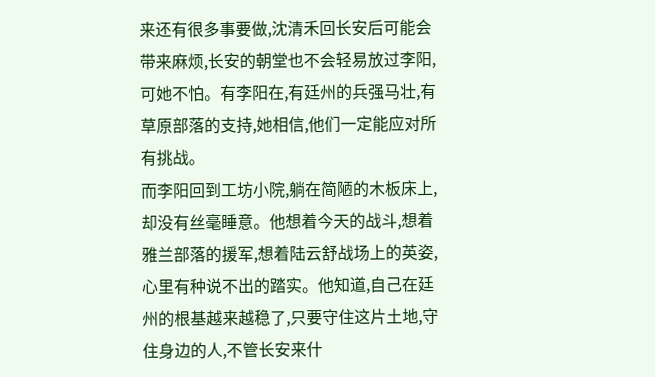来还有很多事要做,沈清禾回长安后可能会带来麻烦,长安的朝堂也不会轻易放过李阳,可她不怕。有李阳在,有廷州的兵强马壮,有草原部落的支持,她相信,他们一定能应对所有挑战。
而李阳回到工坊小院,躺在简陋的木板床上,却没有丝毫睡意。他想着今天的战斗,想着雅兰部落的援军,想着陆云舒战场上的英姿,心里有种说不出的踏实。他知道,自己在廷州的根基越来越稳了,只要守住这片土地,守住身边的人,不管长安来什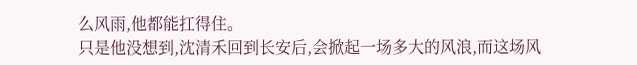么风雨,他都能扛得住。
只是他没想到,沈清禾回到长安后,会掀起一场多大的风浪,而这场风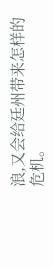浪,又会给廷州带来怎样的危机。